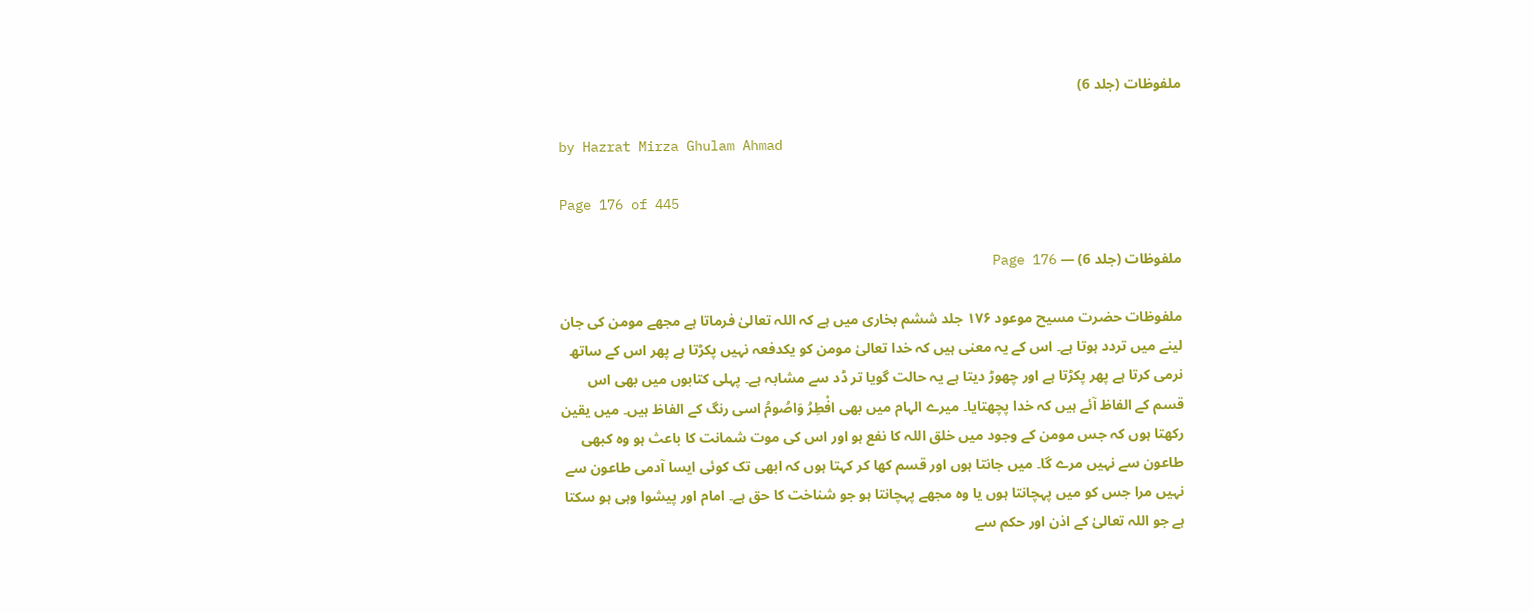ملفوظات (جلد 6)

by Hazrat Mirza Ghulam Ahmad

Page 176 of 445

ملفوظات (جلد 6) — Page 176

ملفوظات حضرت مسیح موعود ۱۷۶ جلد ششم بخاری میں ہے کہ اللہ تعالیٰ فرماتا ہے مجھے مومن کی جان لینے میں تردد ہوتا ہے۔ اس کے یہ معنی ہیں کہ خدا تعالیٰ مومن کو یکدفعہ نہیں پکڑتا ہے پھر اس کے ساتھ نرمی کرتا ہے پھر پکڑتا ہے اور چھوڑ دیتا ہے یہ حالت گویا تر ڈد سے مشابہ ہے۔ پہلی کتابوں میں بھی اس قسم کے الفاظ آئے ہیں کہ خدا پچھتایا۔ میرے الہام میں بھی افْطِرُ وَاصُومُ اسی رنگ کے الفاظ ہیں۔ میں یقین رکھتا ہوں کہ جس مومن کے وجود میں خلق اللہ کا نفع ہو اور اس کی موت شمانت کا باعث ہو وہ کبھی طاعون سے نہیں مرے گا۔ میں جانتا ہوں اور قسم کھا کر کہتا ہوں کہ ابھی تک کوئی ایسا آدمی طاعون سے نہیں مرا جس کو میں پہچانتا ہوں یا وہ مجھے پہچانتا ہو جو شناخت کا حق ہے۔ امام اور پیشوا وہی ہو سکتا ہے جو اللہ تعالیٰ کے اذن اور حکم سے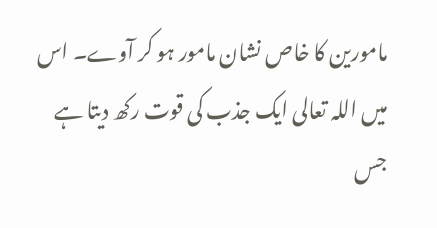مامورین کا خاص نشان مامور ہو کر آوے۔ اس میں اللہ تعالی ایک جذب کی قوت رکھ دیتا ہے جس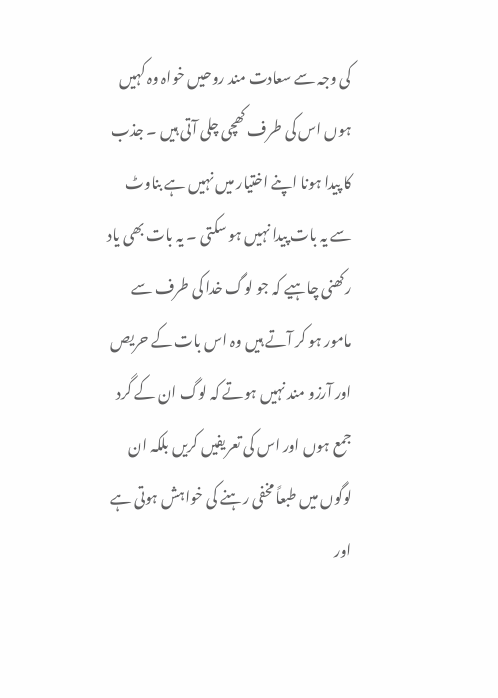کی وجہ سے سعادت مند روحیں خواہ وہ کہیں ہوں اس کی طرف کھچی چلی آتی ہیں ۔ جذب کا پیدا ہونا اپنے اختیار میں نہیں ہے بناوٹ سے یہ بات پیدا نہیں ہو سکتی ۔ یہ بات بھی یاد رکھنی چاہیے کہ جو لوگ خدا کی طرف سے مامور ہو کر آتے ہیں وہ اس بات کے حریص اور آرزو مند نہیں ہوتے کہ لوگ ان کے گرد جمع ہوں اور اس کی تعریفیں کریں بلکہ ان لوگوں میں طبعاً مخفی رہنے کی خواہش ہوتی ہے اور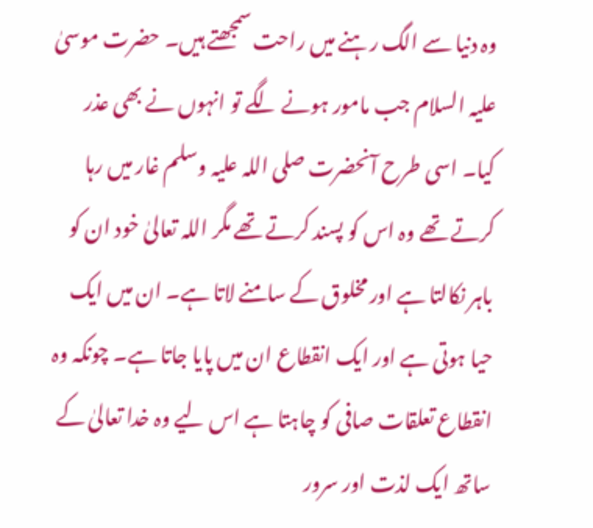وہ دنیا سے الگ رہنے میں راحت سمجھتے ہیں۔ حضرت موسیٰ علیہ السلام جب مامور ہونے لگے تو انہوں نے بھی عذر کیا۔ اسی طرح آنحضرت صلی اللہ علیہ وسلم غار میں رہا کرتے تھے وہ اس کو پسند کرتے تھے مگر اللہ تعالیٰ خود ان کو باہر نکالتا ہے اور مخلوق کے سامنے لاتا ہے۔ ان میں ایک حیا ہوتی ہے اور ایک انقطاع ان میں پایا جاتا ہے۔ چونکہ وہ انقطاع تعلقات صافی کو چاہتا ہے اس لیے وہ خدا تعالیٰ کے ساتھ ایک لذت اور سرور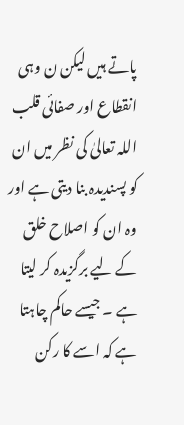پاتے ہیں لیکن ن وہی انقطاع اور صفائی قلب اللہ تعالیٰ کی نظر میں ان کو پسندیدہ بنا دیتی ہے اور وہ ان کو اصلاح خلق کے لیے برگزیدہ کر لیتا ہے ۔ جیسے حاکم چاہتا ہے کہ اسے کا رکن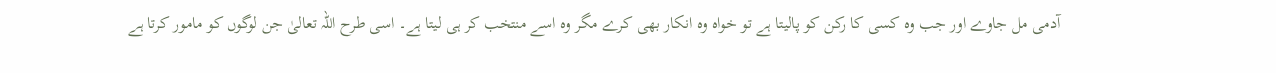آدمی مل جاوے اور جب وہ کسی کا رکن کو پالیتا ہے تو خواہ وہ انکار بھی کرے مگر وہ اسے منتخب کر ہی لیتا ہے۔ اسی طرح اللہ تعالیٰ جن لوگوں کو مامور کرتا ہے